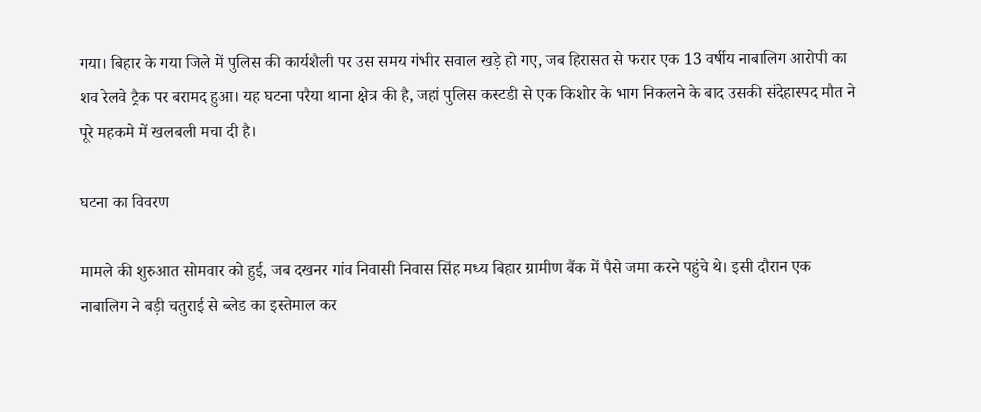गया। बिहार के गया जिले में पुलिस की कार्यशैली पर उस समय गंभीर सवाल खड़े हो गए, जब हिरासत से फरार एक 13 वर्षीय नाबालिग आरोपी का शव रेलवे ट्रैक पर बरामद हुआ। यह घटना परैया थाना क्षेत्र की है, जहां पुलिस कस्टडी से एक किशोर के भाग निकलने के बाद उसकी संदेहास्पद मौत ने पूरे महकमे में खलबली मचा दी है।

घटना का विवरण

मामले की शुरुआत सोमवार को हुई, जब दखनर गांव निवासी निवास सिंह मध्य बिहार ग्रामीण बैंक में पैसे जमा करने पहुंचे थे। इसी दौरान एक नाबालिग ने बड़ी चतुराई से ब्लेड का इस्तेमाल कर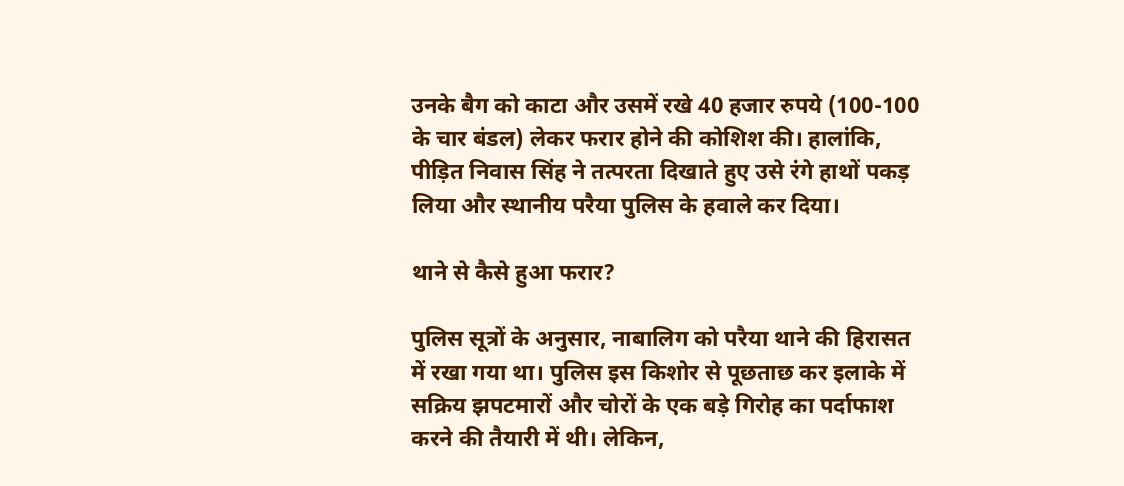उनके बैग को काटा और उसमें रखे 40 हजार रुपये (100-100 के चार बंडल) लेकर फरार होने की कोशिश की। हालांकि, पीड़ित निवास सिंह ने तत्परता दिखाते हुए उसे रंगे हाथों पकड़ लिया और स्थानीय परैया पुलिस के हवाले कर दिया।

थाने से कैसे हुआ फरार?

पुलिस सूत्रों के अनुसार, नाबालिग को परैया थाने की हिरासत में रखा गया था। पुलिस इस किशोर से पूछताछ कर इलाके में सक्रिय झपटमारों और चोरों के एक बड़े गिरोह का पर्दाफाश करने की तैयारी में थी। लेकिन,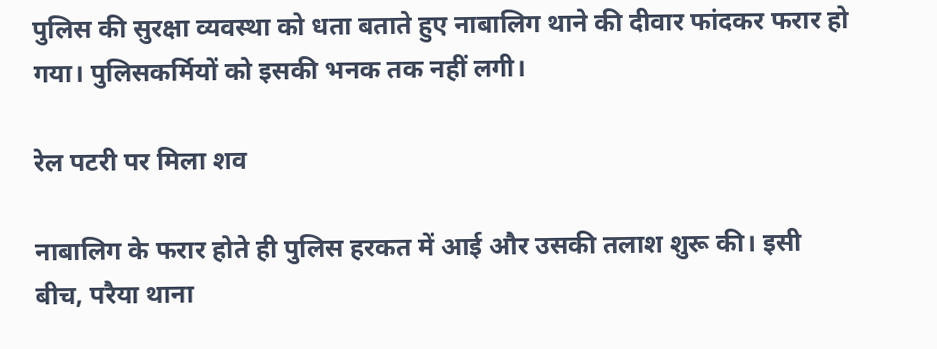पुलिस की सुरक्षा व्यवस्था को धता बताते हुए नाबालिग थाने की दीवार फांदकर फरार हो गया। पुलिसकर्मियों को इसकी भनक तक नहीं लगी।

रेल पटरी पर मिला शव

नाबालिग के फरार होते ही पुलिस हरकत में आई और उसकी तलाश शुरू की। इसी बीच, परैया थाना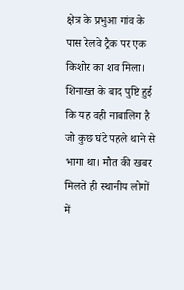क्षेत्र के प्रभुआ गांव के पास रेलवे ट्रैक पर एक किशोर का शव मिला। शिनाख्त के बाद पुष्टि हुई कि यह वही नाबालिग है जो कुछ घंटे पहले थाने से भागा था। मौत की खबर मिलते ही स्थानीय लोगों में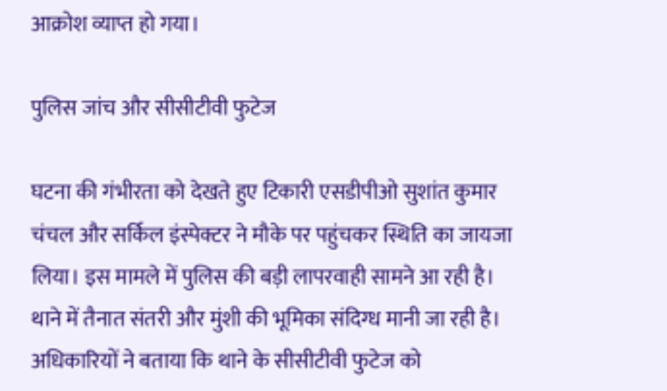आक्रोश व्याप्त हो गया।

पुलिस जांच और सीसीटीवी फुटेज

घटना की गंभीरता को देखते हुए टिकारी एसडीपीओ सुशांत कुमार चंचल और सर्किल इंस्पेक्टर ने मौके पर पहुंचकर स्थिति का जायजा लिया। इस मामले में पुलिस की बड़ी लापरवाही सामने आ रही है। थाने में तैनात संतरी और मुंशी की भूमिका संदिग्ध मानी जा रही है। अधिकारियों ने बताया कि थाने के सीसीटीवी फुटेज को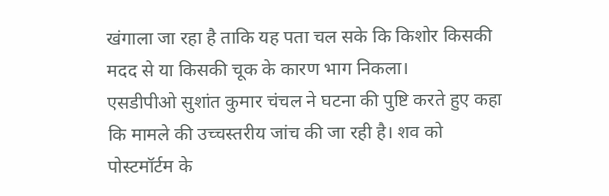खंगाला जा रहा है ताकि यह पता चल सके कि किशोर किसकी मदद से या किसकी चूक के कारण भाग निकला।
एसडीपीओ सुशांत कुमार चंचल ने घटना की पुष्टि करते हुए कहा कि मामले की उच्चस्तरीय जांच की जा रही है। शव को पोस्टमॉर्टम के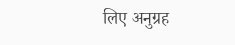लिए अनुग्रह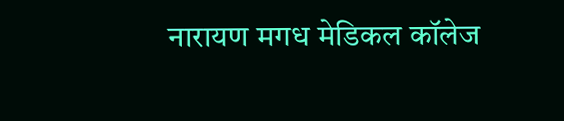नारायण मगध मेडिकल कॉलेज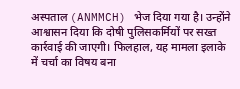अस्पताल (ANMMCH) भेज दिया गया है। उन्होंने आश्वासन दिया कि दोषी पुलिसकर्मियों पर सख्त कार्रवाई की जाएगी। फिलहाल, यह मामला इलाके में चर्चा का विषय बना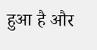हुआ है और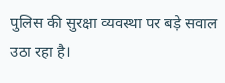पुलिस की सुरक्षा व्यवस्था पर बड़े सवाल उठा रहा है।